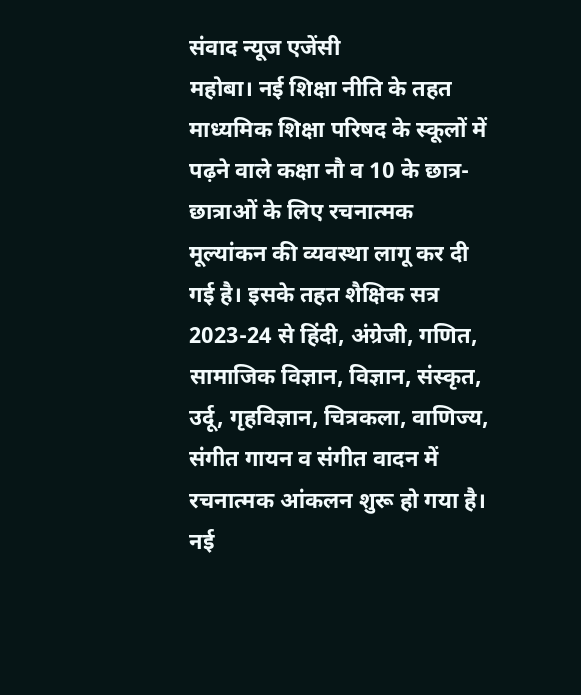संवाद न्यूज एजेंसी
महोबा। नई शिक्षा नीति के तहत माध्यमिक शिक्षा परिषद के स्कूलों में पढ़ने वाले कक्षा नौ व 10 के छात्र-छात्राओं के लिए रचनात्मक मूल्यांकन की व्यवस्था लागू कर दी गई है। इसके तहत शैक्षिक सत्र 2023-24 से हिंदी, अंग्रेजी, गणित, सामाजिक विज्ञान, विज्ञान, संस्कृत, उर्दू, गृहविज्ञान, चित्रकला, वाणिज्य, संगीत गायन व संगीत वादन में रचनात्मक आंकलन शुरू हो गया है।
नई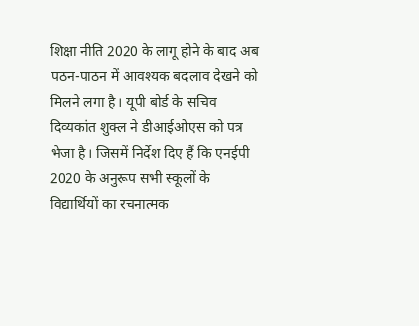शिक्षा नीति 2020 के लागू होने के बाद अब पठन-पाठन में आवश्यक बदलाव देखने को मिलने लगा है। यूपी बोर्ड के सचिव दिव्यकांत शुक्ल ने डीआईओएस को पत्र भेजा है। जिसमें निर्देश दिए हैं कि एनईपी 2020 के अनुरूप सभी स्कूलों के विद्यार्थियों का रचनात्मक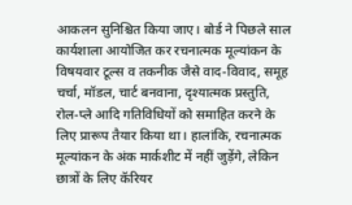आकलन सुनिश्चित किया जाए। बोर्ड ने पिछले साल कार्यशाला आयोजित कर रचनात्मक मूल्यांकन के विषयवार टूल्स व तकनीक जैसे वाद-विवाद, समूह चर्चा, मॉडल, चार्ट बनवाना, दृश्यात्मक प्रस्तुति, रोल-प्ले आदि गतिविधियों को समाहित करने के लिए प्रारूप तैयार किया था। हालांकि, रचनात्मक मूल्यांकन के अंक मार्कशीट में नहीं जुड़ेंगे, लेकिन छात्रों के लिए कॅरियर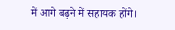में आगे बढ़ने में सहायक होंगे।